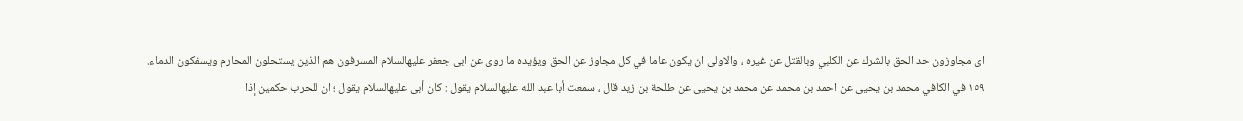اى مجاوزون حد الحق بالشرك عن الكلبي وبالقتل عن غيره ، والاولى ان يكون عاما في كل مجاوز عن الحق ويؤيده ما روى عن ابى جعفر عليهالسلام المسرفون هم الذين يستحلون المحارم ويسفكون الدماء.
١٥٩ في الكافي محمد بن يحيى عن احمد بن محمد عن محمد بن يحيى عن طلحة بن زيد قال ، سمعت أبا عبد الله عليهالسلام يقول : كان أبى عليهالسلام يقول ؛ ان للحرب حكمين إذا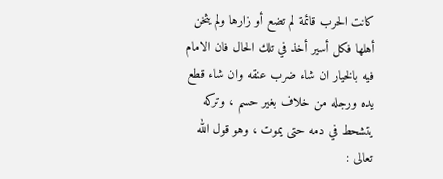كانت الحرب قائمة لم تضع أو زارها ولم يثخن أهلها فكل أسير أخذ في تلك الحال فان الامام فيه بالخيار ان شاء ضرب عنقه وان شاء قطع يده ورجله من خلاف بغير حسم ، وتركه يتشحط في دمه حتى يموت ، وهو قول الله تعالى :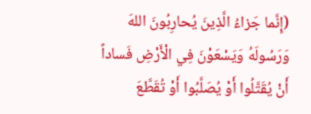(إِنَّما جَزاءُ الَّذِينَ يُحارِبُونَ اللهَ وَرَسُولَهُ وَيَسْعَوْنَ فِي الْأَرْضِ فَساداً أَنْ يُقَتَّلُوا أَوْ يُصَلَّبُوا أَوْ تُقَطَّعَ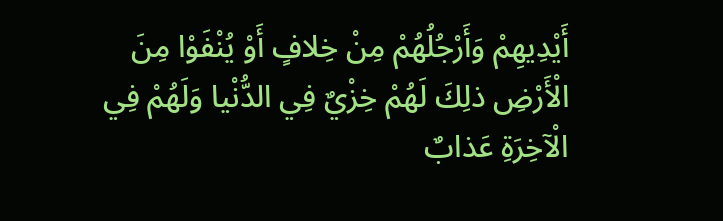أَيْدِيهِمْ وَأَرْجُلُهُمْ مِنْ خِلافٍ أَوْ يُنْفَوْا مِنَ الْأَرْضِ ذلِكَ لَهُمْ خِزْيٌ فِي الدُّنْيا وَلَهُمْ فِي الْآخِرَةِ عَذابٌ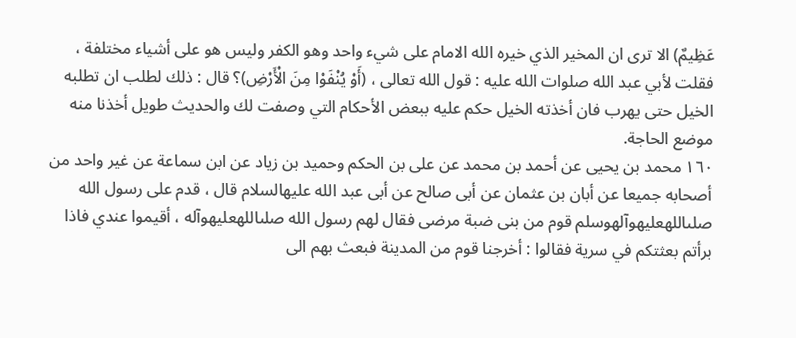عَظِيمٌ) الا ترى ان المخير الذي خيره الله الامام على شيء واحد وهو الكفر وليس هو على أشياء مختلفة ، فقلت لأبي عبد الله صلوات الله عليه : قول الله تعالى ، (أَوْ يُنْفَوْا مِنَ الْأَرْضِ)؟ قال : ذلك لطلب ان تطلبه الخيل حتى يهرب فان أخذته الخيل حكم عليه ببعض الأحكام التي وصفت لك والحديث طويل أخذنا منه موضع الحاجة.
١٦٠ محمد بن يحيى عن أحمد بن محمد عن على بن الحكم وحميد بن زياد عن ابن سماعة عن غير واحد من أصحابه جميعا عن أبان بن عثمان عن أبى صالح عن أبى عبد الله عليهالسلام قال ، قدم على رسول الله صلىاللهعليهوآلهوسلم قوم من بنى ضبة مرضى فقال لهم رسول الله صلىاللهعليهوآله ، أقيموا عندي فاذا برأتم بعثتكم في سرية فقالوا : أخرجنا قوم من المدينة فبعث بهم الى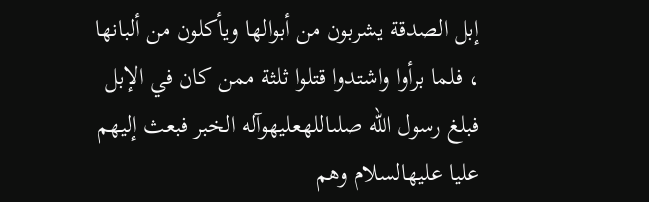إبل الصدقة يشربون من أبوالها ويأكلون من ألبانها ، فلما برأوا واشتدوا قتلوا ثلثة ممن كان في الإبل فبلغ رسول الله صلىاللهعليهوآله الخبر فبعث إليهم عليا عليهالسلام وهم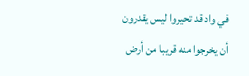في واد قد تحيروا ليس يقدرون أن يخرجوا منه قريبا من أرض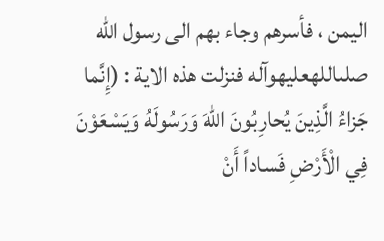اليمن ، فأسرهم وجاء بهم الى رسول الله صلىاللهعليهوآله فنزلت هذه الاية : (إِنَّما جَزاءُ الَّذِينَ يُحارِبُونَ اللهَ وَرَسُولَهُ وَيَسْعَوْنَ فِي الْأَرْضِ فَساداً أَنْ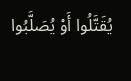يُقَتَّلُوا أَوْ يُصَلَّبُوا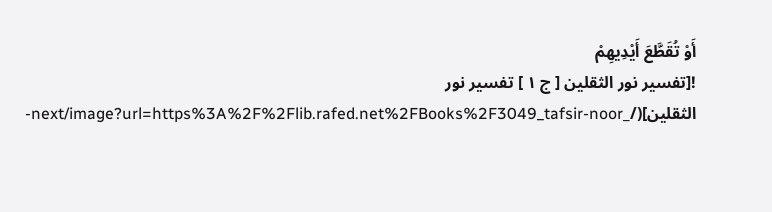أَوْ تُقَطَّعَ أَيْدِيهِمْ
![تفسير نور الثقلين [ ج ١ ] تفسير نور الثقلين](/_next/image?url=https%3A%2F%2Flib.rafed.net%2FBooks%2F3049_tafsir-noor-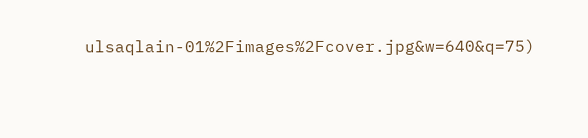ulsaqlain-01%2Fimages%2Fcover.jpg&w=640&q=75)